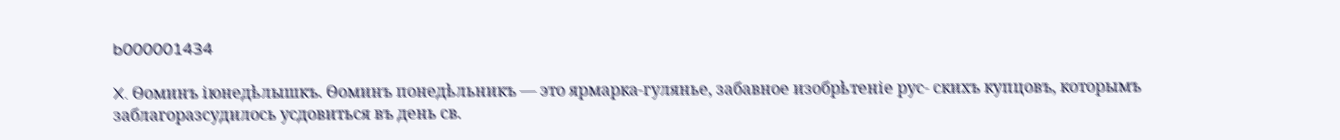b000001434

X. Ѳоминъ іюнедѣлышкъ. Ѳоминъ понедѣльникъ — это ярмарка-гулянье, забавное изобрѣтеніе рус- скихъ купцовъ, которымъ заблагоразсудилось усдовиться въ день св.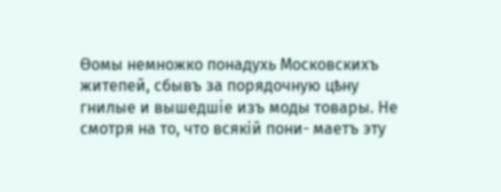Ѳомы немножко понадухь Московскихъ житепей, сбывъ за порядочную цѣну гнилые и вышедшіе изъ моды товары. He смотря на то, что всякій пони- маетъ эту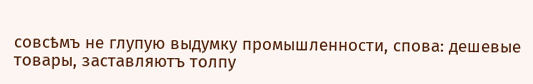совсѣмъ не глупую выдумку промышленности, спова: дешевые товары, заставляютъ толпу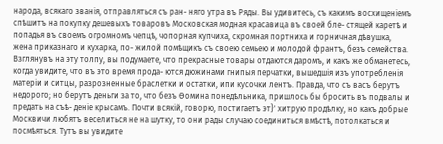народа, всякаго званія, отправляться съ ран- няго утра въ Ряды. Вы удивитесь, съ какимъ восхищеніемъ спѣшитъ на покупку дешевыхъ товаровъ Московская модная красавица въ своей бле- стящей каретѣ и попадья въ своемъ огромномъ чепцѣ, чопорная купчиха, скромная портниха и горничная дѣвушка, жена приказнаго и кухарка, по- жилой помѣщикъ съ своею семьею и молодой франтъ, безъ семейства. Взглянувъ на эту толпу, вы подумаете, что прекрасные товары отдаются даромъ, и какъ же обманетесь, когда увидите, что въ это время прода- ются дюжинами гнипыя перчатки, вышедшія изъ употребленія матеріи и ситцы, разрозненные браслетки и остатки, ипи кусочки лентъ. Правда, что съ васъ берутъ недорого; но берутъ деньги за то, что безъ Ѳомина понедѣльника, пришлось бы бросить въ подвалы и предать на съѣ- деніе крысамъ. Почти всякій, говорю, постигаетъ эт}' хитрую продѣлку, но какъ добрые Москвичи любятъ веселиться не на шутку, то они рады случаю соединиться вмѣстѣ, потолкаться и посмѣяться. Тутъ вы увидите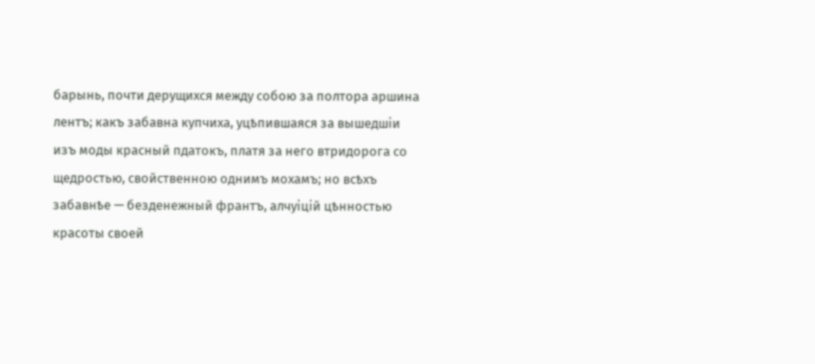барынь, почти дерущихся между собою за полтора аршина лентъ; какъ забавна купчиха, уцѣпившаяся за вышедшіи изъ моды красный пдатокъ, платя за него втридорога со щедростью, свойственною однимъ мохамъ; но всѣхъ забавнѣе — безденежный франтъ, алчуіцій цѣнностью красоты своей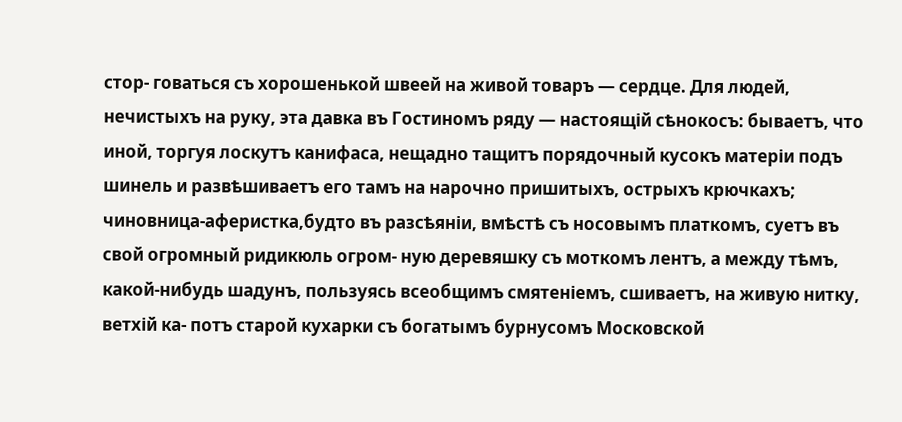стор- говаться съ хорошенькой швеей на живой товаръ — сердце. Для людей, нечистыхъ на руку, эта давка въ Гостиномъ ряду — настоящій сѣнокосъ: бываетъ, что иной, торгуя лоскутъ канифаса, нещадно тащитъ порядочный кусокъ матеріи подъ шинель и развѣшиваетъ его тамъ на нарочно пришитыхъ, острыхъ крючкахъ; чиновница-аферистка,будто въ разсѣяніи, вмѣстѣ съ носовымъ платкомъ, суетъ въ свой огромный ридикюль огром- ную деревяшку съ моткомъ лентъ, а между тѣмъ, какой-нибудь шадунъ, пользуясь всеобщимъ смятеніемъ, сшиваетъ, на живую нитку, ветхій ка- потъ старой кухарки съ богатымъ бурнусомъ Московской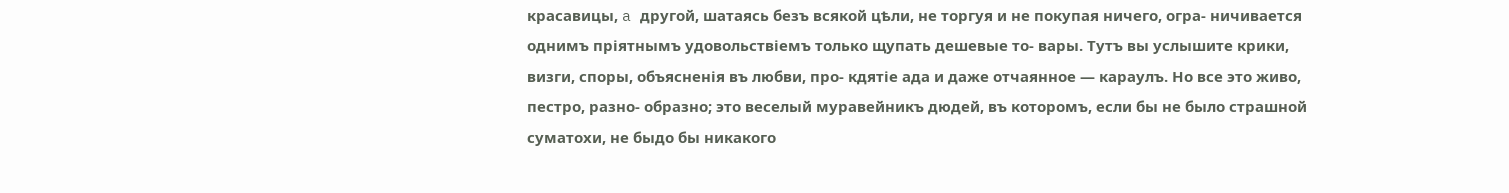красавицы, a другой, шатаясь безъ всякой цѣли, не торгуя и не покупая ничего, огра- ничивается однимъ пріятнымъ удовольствіемъ только щупать дешевые то- вары. Тутъ вы услышите крики, визги, споры, объясненія въ любви, про- кдятіе ада и даже отчаянное — караулъ. Но все это живо, пестро, разно- образно; это веселый муравейникъ дюдей, въ которомъ, если бы не было страшной суматохи, не быдо бы никакого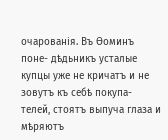очарованія. Въ Ѳоминъ поне- дѣдьникъ усталые купцы уже не кричатъ и не зовутъ къ себѣ покупа- телей, стоятъ выпуча глаза и мѣряютъ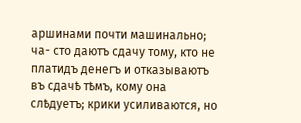аршинами почти машинально; ча- сто даютъ сдачу тому, кто не платидъ денегъ и отказываютъ въ сдачѣ тѣмъ, кому она слѣдуетъ; крики усиливаются, но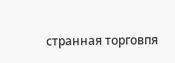странная торговпя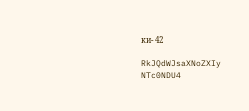ки- 42

RkJQdWJsaXNoZXIy NTc0NDU4